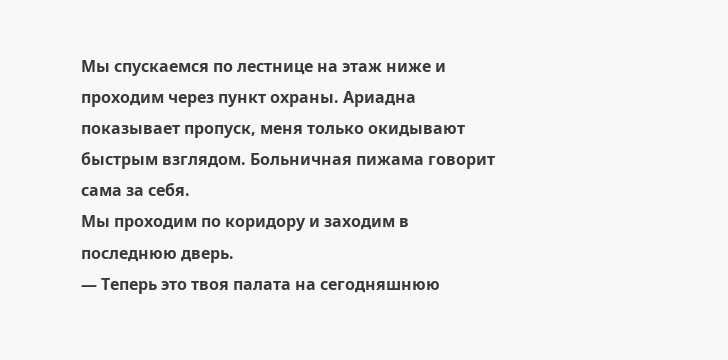Мы спускаемся по лестнице на этаж ниже и проходим через пункт охраны. Ариадна показывает пропуск, меня только окидывают быстрым взглядом. Больничная пижама говорит сама за себя.
Мы проходим по коридору и заходим в последнюю дверь.
— Теперь это твоя палата на сегодняшнюю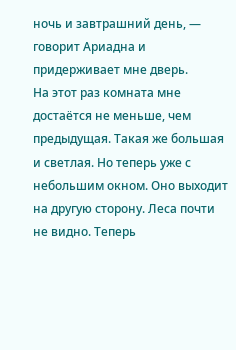ночь и завтрашний день, — говорит Ариадна и придерживает мне дверь.
На этот раз комната мне достаётся не меньше, чем предыдущая. Такая же большая и светлая. Но теперь уже с небольшим окном. Оно выходит на другую сторону. Леса почти не видно. Теперь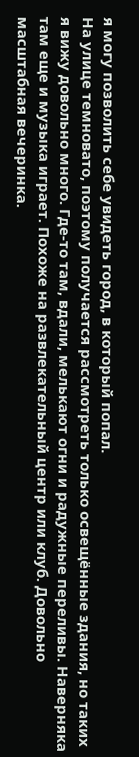я могу позволить себе увидеть город, в который попал.
На улице темновато, поэтому получается рассмотреть только освещённые здания, но таких я вижу довольно много. Где-то там, вдали, мелькают огни и радужные переливы. Наверняка там еще и музыка играет. Похоже на развлекательный центр или клуб. Довольно масштабная вечеринка.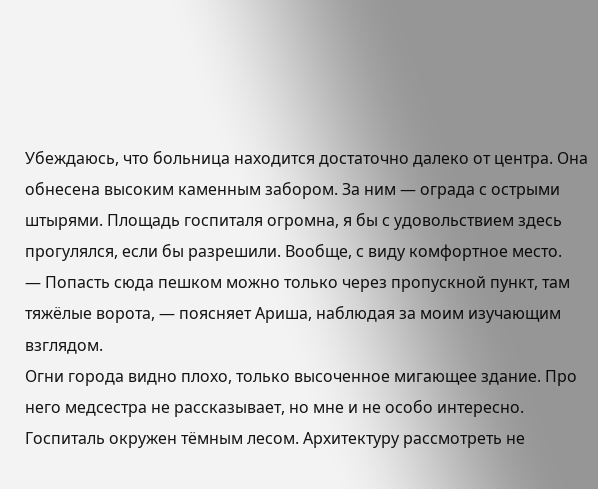Убеждаюсь, что больница находится достаточно далеко от центра. Она обнесена высоким каменным забором. За ним — ограда с острыми штырями. Площадь госпиталя огромна, я бы с удовольствием здесь прогулялся, если бы разрешили. Вообще, с виду комфортное место.
— Попасть сюда пешком можно только через пропускной пункт, там тяжёлые ворота, — поясняет Ариша, наблюдая за моим изучающим взглядом.
Огни города видно плохо, только высоченное мигающее здание. Про него медсестра не рассказывает, но мне и не особо интересно. Госпиталь окружен тёмным лесом. Архитектуру рассмотреть не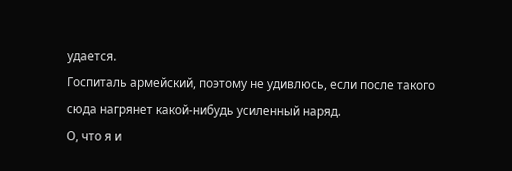удается.
Госпиталь армейский, поэтому не удивлюсь, если после такого сюда нагрянет какой-нибудь усиленный наряд.
О, что я и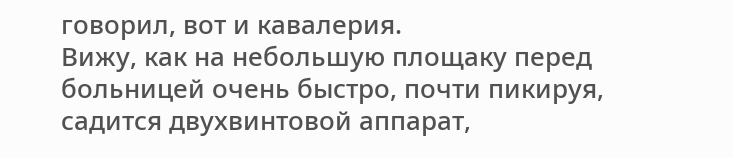говорил, вот и кавалерия.
Вижу, как на небольшую площаку перед больницей очень быстро, почти пикируя, садится двухвинтовой аппарат,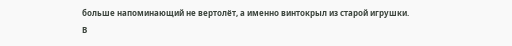больше напоминающий не вертолёт, а именно винтокрыл из старой игрушки.
В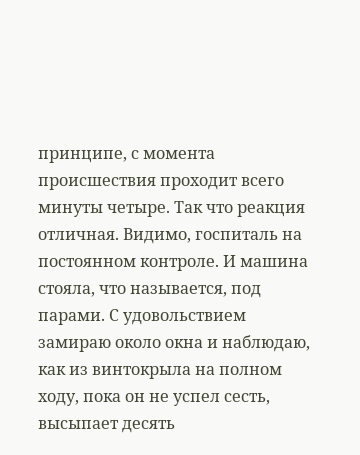принципе, с момента происшествия проходит всего минуты четыре. Так что реакция отличная. Видимо, госпиталь на постоянном контроле. И машина стояла, что называется, под парами. С удовольствием замираю около окна и наблюдаю, как из винтокрыла на полном ходу, пока он не успел сесть, высыпает десять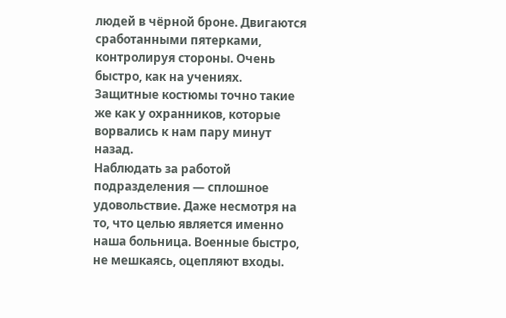людей в чёрной броне. Двигаются сработанными пятерками, контролируя стороны. Очень быстро, как на учениях. Защитные костюмы точно такие же как у охранников, которые ворвались к нам пару минут назад.
Наблюдать за работой подразделения — сплошное удовольствие. Даже несмотря на то, что целью является именно наша больница. Военные быстро, не мешкаясь, оцепляют входы.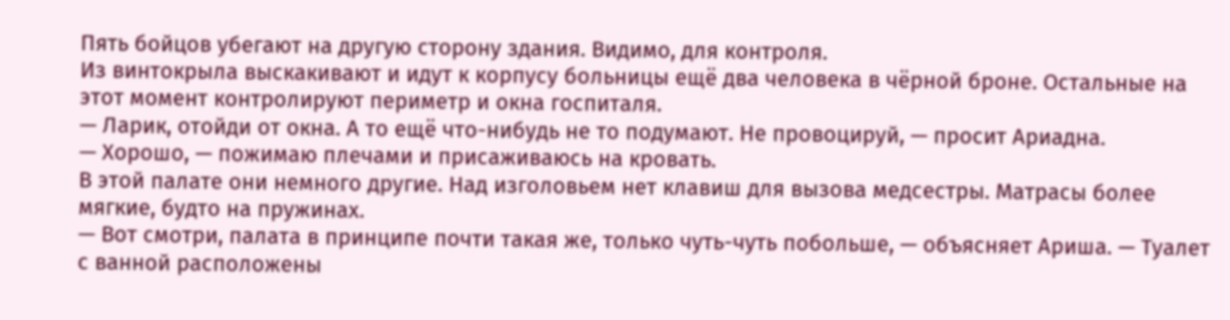Пять бойцов убегают на другую сторону здания. Видимо, для контроля.
Из винтокрыла выскакивают и идут к корпусу больницы ещё два человека в чёрной броне. Остальные на этот момент контролируют периметр и окна госпиталя.
— Ларик, отойди от окна. А то ещё что-нибудь не то подумают. Не провоцируй, — просит Ариадна.
— Хорошо, — пожимаю плечами и присаживаюсь на кровать.
В этой палате они немного другие. Над изголовьем нет клавиш для вызова медсестры. Матрасы более мягкие, будто на пружинах.
— Вот смотри, палата в принципе почти такая же, только чуть-чуть побольше, — объясняет Ариша. — Туалет с ванной расположены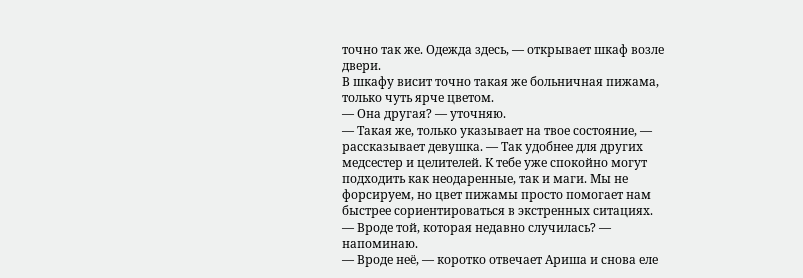точно так же. Одежда здесь, — открывает шкаф возле двери.
В шкафу висит точно такая же больничная пижама, только чуть ярче цветом.
— Она другая? — уточняю.
— Такая же, только указывает на твое состояние, — рассказывает девушка. — Так удобнее для других медсестер и целителей. К тебе уже спокойно могут подходить как неодаренные, так и маги. Мы не форсируем, но цвет пижамы просто помогает нам быстрее сориентироваться в экстренных ситациях.
— Вроде той, которая недавно случилась? — напоминаю.
— Вроде неё, — коротко отвечает Ариша и снова еле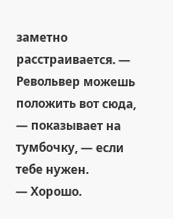заметно расстраивается. — Револьвер можешь положить вот сюда, — показывает на тумбочку, — если тебе нужен.
— Хорошо.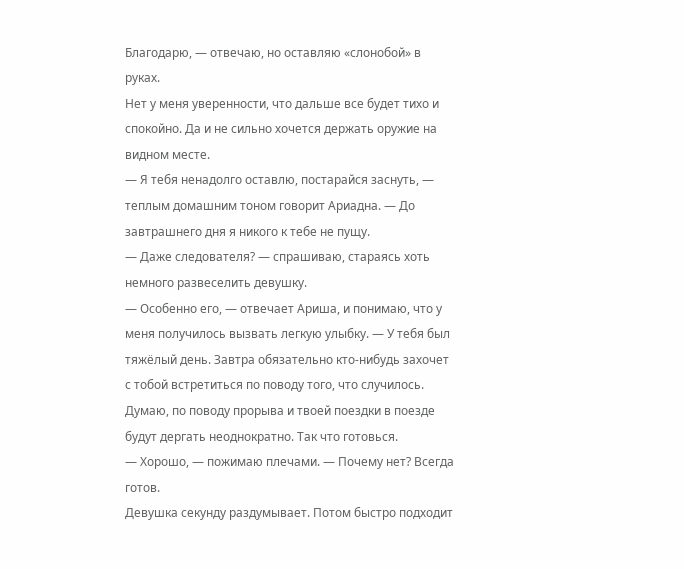Благодарю, — отвечаю, но оставляю «слонобой» в руках.
Нет у меня уверенности, что дальше все будет тихо и спокойно. Да и не сильно хочется держать оружие на видном месте.
— Я тебя ненадолго оставлю, постарайся заснуть, — теплым домашним тоном говорит Ариадна. — До завтрашнего дня я никого к тебе не пущу.
— Даже следователя? — спрашиваю, стараясь хоть немного развеселить девушку.
— Особенно его, — отвечает Ариша, и понимаю, что у меня получилось вызвать легкую улыбку. — У тебя был тяжёлый день. Завтра обязательно кто-нибудь захочет с тобой встретиться по поводу того, что случилось. Думаю, по поводу прорыва и твоей поездки в поезде будут дергать неоднократно. Так что готовься.
— Хорошо, — пожимаю плечами. — Почему нет? Всегда готов.
Девушка секунду раздумывает. Потом быстро подходит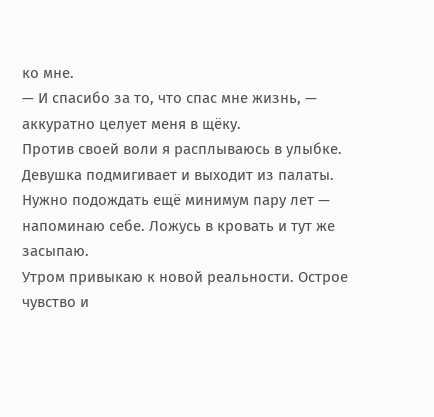ко мне.
— И спасибо за то, что спас мне жизнь, — аккуратно целует меня в щёку.
Против своей воли я расплываюсь в улыбке. Девушка подмигивает и выходит из палаты. Нужно подождать ещё минимум пару лет — напоминаю себе. Ложусь в кровать и тут же засыпаю.
Утром привыкаю к новой реальности. Острое чувство и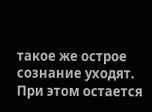такое же острое сознание уходят. При этом остается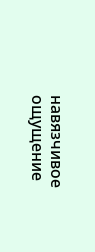навязчивое ощущение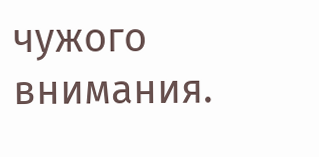чужого внимания.